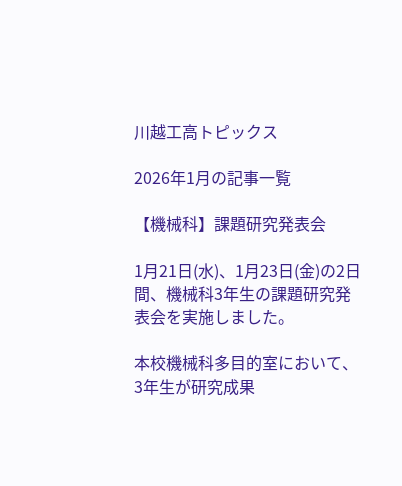川越工高トピックス

2026年1月の記事一覧

【機械科】課題研究発表会

1月21日(水)、1月23日(金)の2日間、機械科3年生の課題研究発表会を実施しました。

本校機械科多目的室において、3年生が研究成果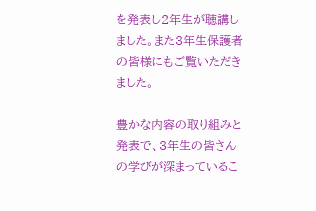を発表し2年生が聴講しました。また3年生保護者の皆様にもご覧いただきました。

豊かな内容の取り組みと発表で、3年生の皆さんの学びが深まっているこ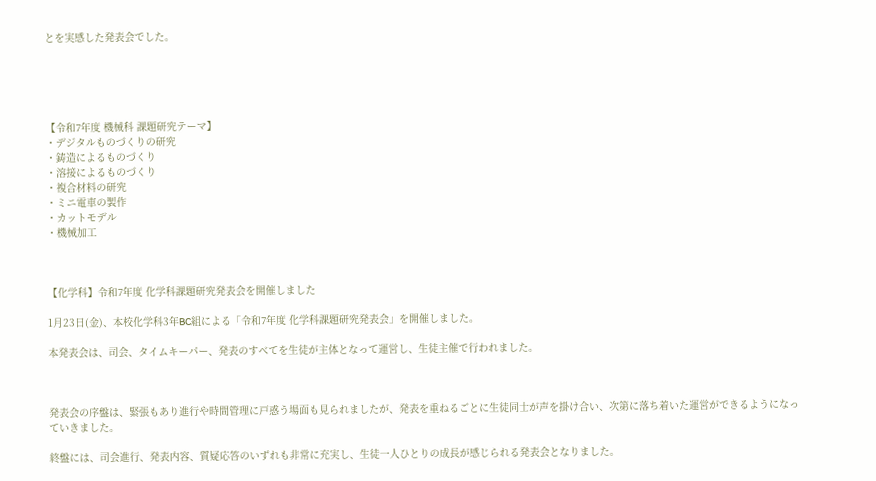とを実感した発表会でした。





【令和7年度 機械科 課題研究テーマ】
・デジタルものづくりの研究
・鋳造によるものづくり
・溶接によるものづくり
・複合材料の研究
・ミニ電車の製作
・カットモデル
・機械加工



【化学科】令和7年度 化学科課題研究発表会を開催しました

1月23日(金)、本校化学科3年BC組による「令和7年度 化学科課題研究発表会」を開催しました。

本発表会は、司会、タイムキーパー、発表のすべてを生徒が主体となって運営し、生徒主催で行われました。



発表会の序盤は、緊張もあり進行や時間管理に戸惑う場面も見られましたが、発表を重ねるごとに生徒同士が声を掛け合い、次第に落ち着いた運営ができるようになっていきました。

終盤には、司会進行、発表内容、質疑応答のいずれも非常に充実し、生徒一人ひとりの成長が感じられる発表会となりました。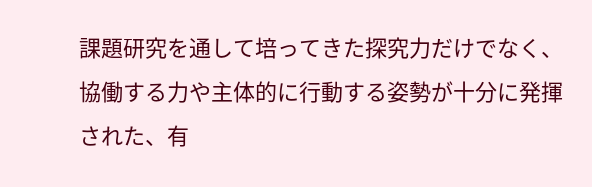課題研究を通して培ってきた探究力だけでなく、協働する力や主体的に行動する姿勢が十分に発揮された、有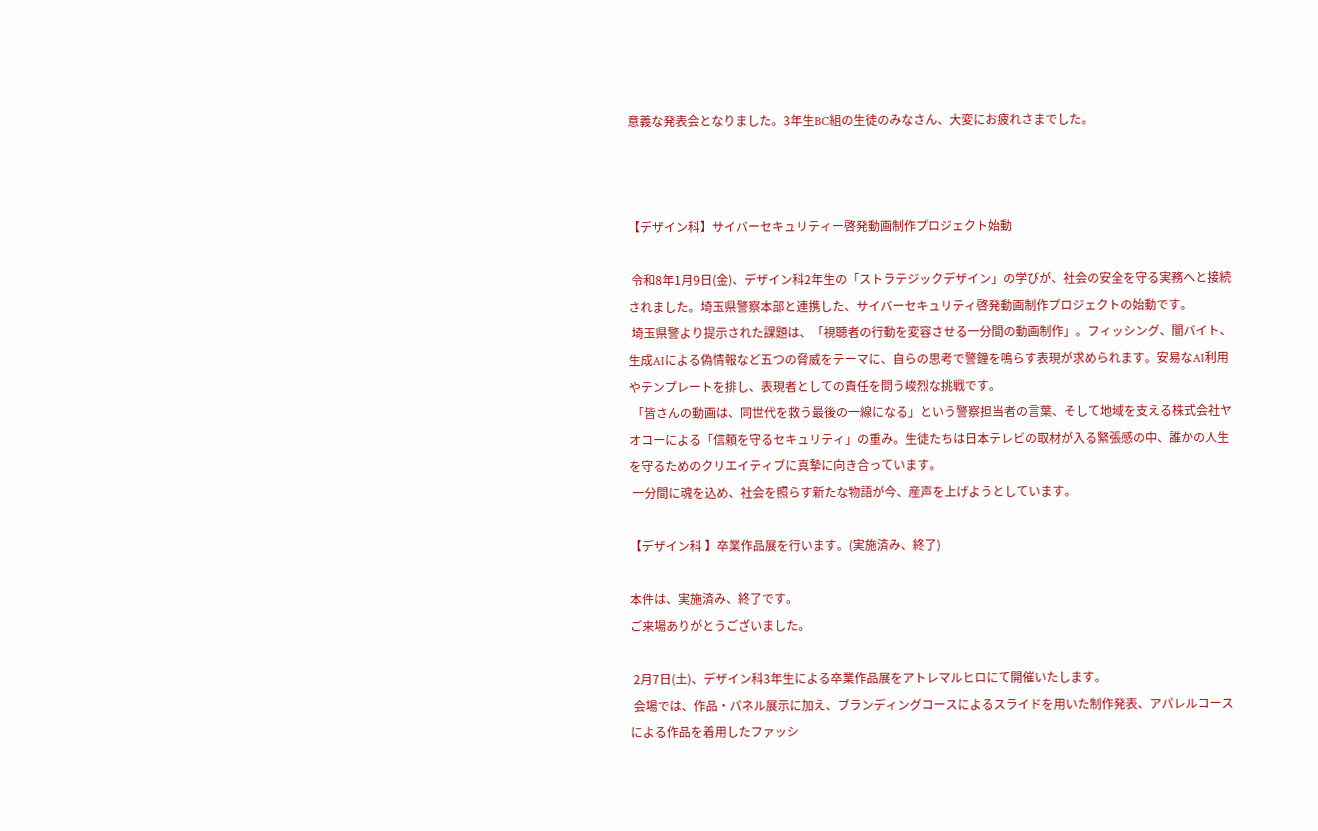意義な発表会となりました。3年生BC組の生徒のみなさん、大変にお疲れさまでした。



【デザイン科】サイバーセキュリティー啓発動画制作プロジェクト始動

 令和8年1月9日(金)、デザイン科2年生の「ストラテジックデザイン」の学びが、社会の安全を守る実務へと接続されました。埼玉県警察本部と連携した、サイバーセキュリティ啓発動画制作プロジェクトの始動です。
 埼玉県警より提示された課題は、「視聴者の行動を変容させる一分間の動画制作」。フィッシング、闇バイト、生成AIによる偽情報など五つの脅威をテーマに、自らの思考で警鐘を鳴らす表現が求められます。安易なAI利用やテンプレートを排し、表現者としての責任を問う峻烈な挑戦です。
 「皆さんの動画は、同世代を救う最後の一線になる」という警察担当者の言葉、そして地域を支える株式会社ヤオコーによる「信頼を守るセキュリティ」の重み。生徒たちは日本テレビの取材が入る緊張感の中、誰かの人生を守るためのクリエイティブに真摯に向き合っています。
 一分間に魂を込め、社会を照らす新たな物語が今、産声を上げようとしています。

【デザイン科 】卒業作品展を行います。(実施済み、終了)

本件は、実施済み、終了です。
ご来場ありがとうございました。

 2月7日(土)、デザイン科3年生による卒業作品展をアトレマルヒロにて開催いたします。
 会場では、作品・パネル展示に加え、ブランディングコースによるスライドを用いた制作発表、アパレルコースによる作品を着用したファッシ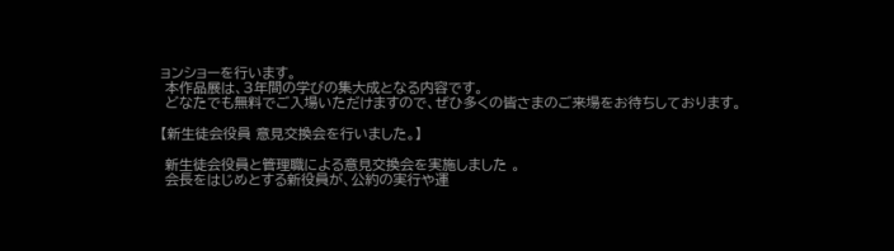ョンショーを行います。
 本作品展は、3年間の学びの集大成となる内容です。
 どなたでも無料でご入場いただけますので、ぜひ多くの皆さまのご来場をお待ちしております。

【新生徒会役員 意見交換会を行いました。】

 新生徒会役員と管理職による意見交換会を実施しました 。
 会長をはじめとする新役員が、公約の実行や運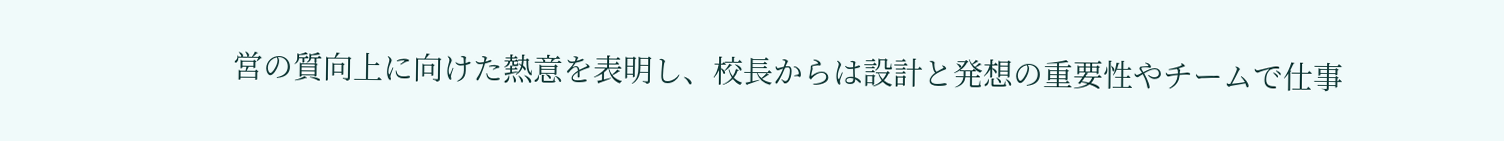営の質向上に向けた熱意を表明し、校長からは設計と発想の重要性やチームで仕事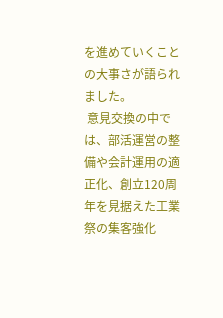を進めていくことの大事さが語られました。
 意見交換の中では、部活運営の整備や会計運用の適正化、創立120周年を見据えた工業祭の集客強化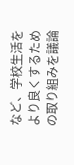など、学校生活をより良くするための取り組みを議論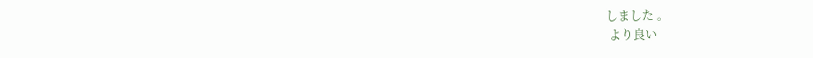しました 。
 より良い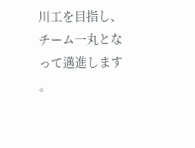川工を目指し、チーム一丸となって邁進します 。